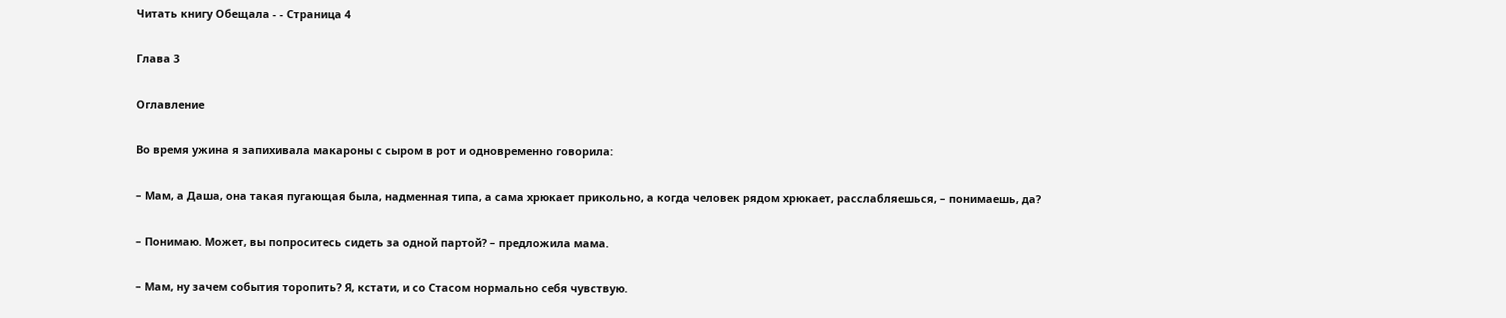Читать книгу Обещала - - Страница 4

Глава 3

Оглавление

Во время ужина я запихивала макароны с сыром в рот и одновременно говорила:

– Мам, а Даша, она такая пугающая была, надменная типа, а сама хрюкает прикольно, а когда человек рядом хрюкает, расслабляешься, – понимаешь, да?

– Понимаю. Может, вы попроситесь сидеть за одной партой? – предложила мама.

– Мам, ну зачем события торопить? Я, кстати, и со Стасом нормально себя чувствую.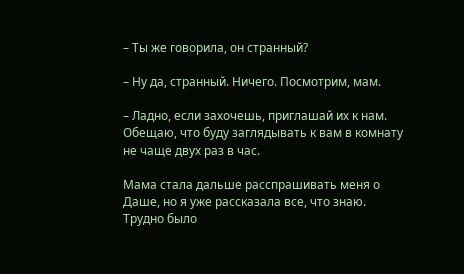– Ты же говорила, он странный?

– Ну да, странный. Ничего. Посмотрим, мам.

– Ладно, если захочешь, приглашай их к нам. Обещаю, что буду заглядывать к вам в комнату не чаще двух раз в час.

Мама стала дальше расспрашивать меня о Даше, но я уже рассказала все, что знаю. Трудно было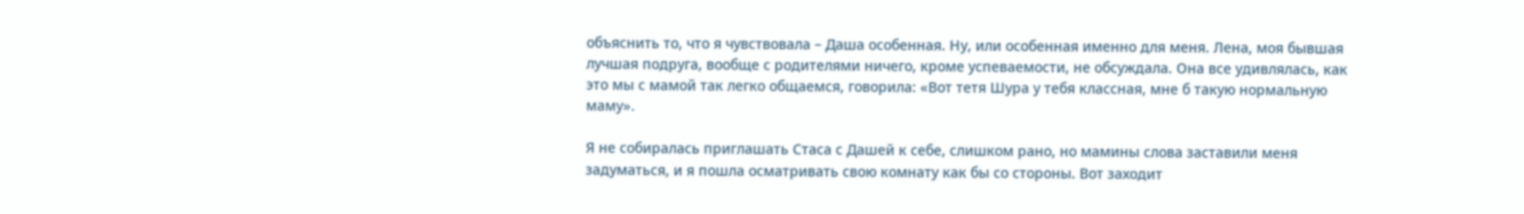объяснить то, что я чувствовала – Даша особенная. Ну, или особенная именно для меня. Лена, моя бывшая лучшая подруга, вообще с родителями ничего, кроме успеваемости, не обсуждала. Она все удивлялась, как это мы с мамой так легко общаемся, говорила: «Вот тетя Шура у тебя классная, мне б такую нормальную маму».

Я не собиралась приглашать Стаса с Дашей к себе, слишком рано, но мамины слова заставили меня задуматься, и я пошла осматривать свою комнату как бы со стороны. Вот заходит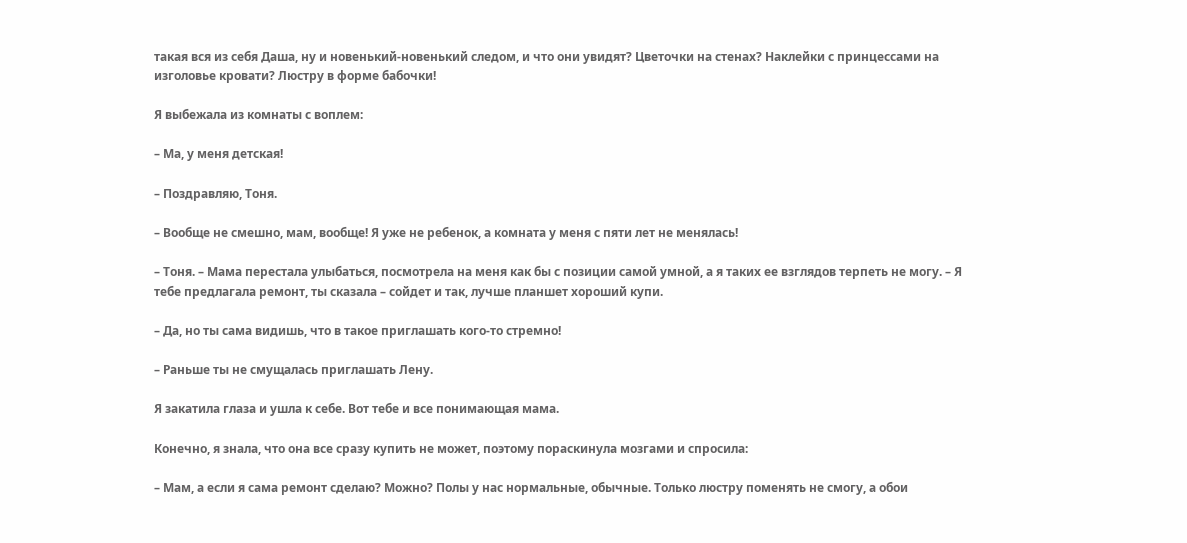такая вся из себя Даша, ну и новенький-новенький следом, и что они увидят? Цветочки на стенах? Наклейки с принцессами на изголовье кровати? Люстру в форме бабочки!

Я выбежала из комнаты с воплем:

– Ма, у меня детская!

– Поздравляю, Тоня.

– Вообще не смешно, мам, вообще! Я уже не ребенок, а комната у меня с пяти лет не менялась!

– Тоня. – Мама перестала улыбаться, посмотрела на меня как бы с позиции самой умной, а я таких ее взглядов терпеть не могу. – Я тебе предлагала ремонт, ты сказала – сойдет и так, лучше планшет хороший купи.

– Да, но ты сама видишь, что в такое приглашать кого-то стремно!

– Раньше ты не смущалась приглашать Лену.

Я закатила глаза и ушла к себе. Вот тебе и все понимающая мама.

Конечно, я знала, что она все сразу купить не может, поэтому пораскинула мозгами и спросила:

– Мам, а если я сама ремонт сделаю? Можно? Полы у нас нормальные, обычные. Только люстру поменять не смогу, а обои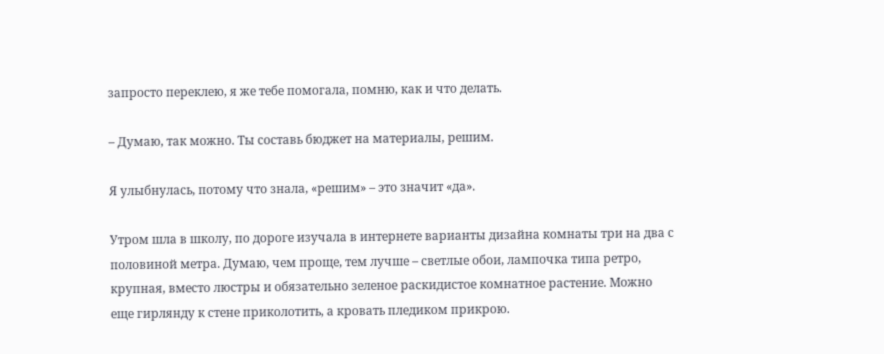запросто переклею, я же тебе помогала, помню, как и что делать.

– Думаю, так можно. Ты составь бюджет на материалы, решим.

Я улыбнулась, потому что знала, «решим» – это значит «да».

Утром шла в школу, по дороге изучала в интернете варианты дизайна комнаты три на два с половиной метра. Думаю, чем проще, тем лучше – светлые обои, лампочка типа ретро, крупная, вместо люстры и обязательно зеленое раскидистое комнатное растение. Можно еще гирлянду к стене приколотить, а кровать пледиком прикрою.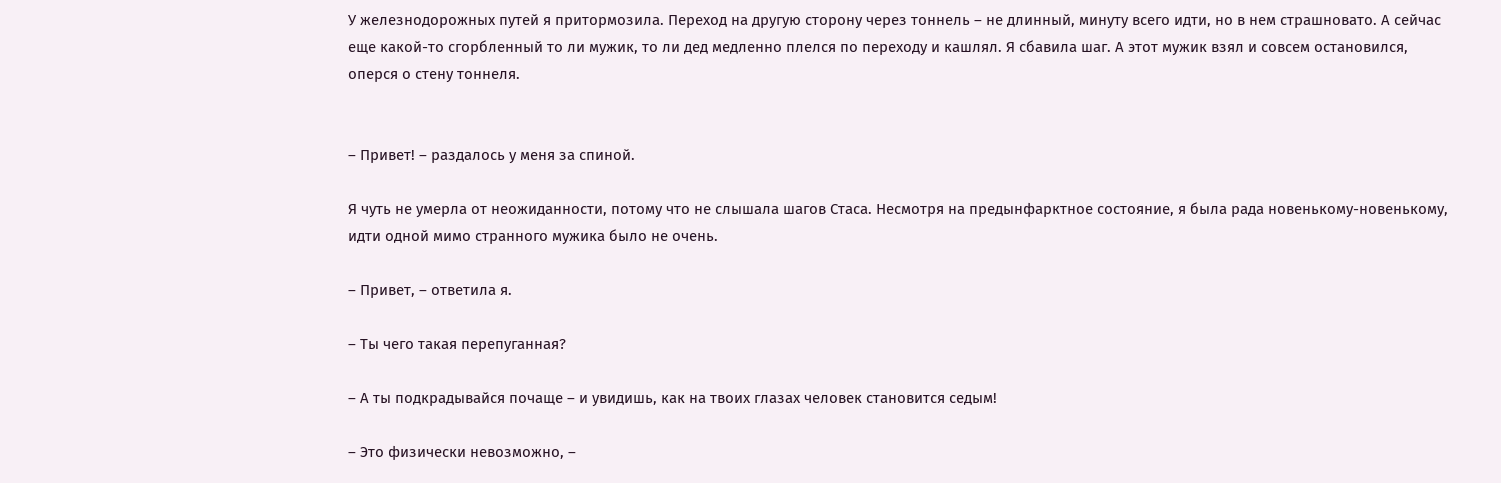У железнодорожных путей я притормозила. Переход на другую сторону через тоннель – не длинный, минуту всего идти, но в нем страшновато. А сейчас еще какой-то сгорбленный то ли мужик, то ли дед медленно плелся по переходу и кашлял. Я сбавила шаг. А этот мужик взял и совсем остановился, оперся о стену тоннеля.


– Привет! – раздалось у меня за спиной.

Я чуть не умерла от неожиданности, потому что не слышала шагов Стаса. Несмотря на предынфарктное состояние, я была рада новенькому-новенькому, идти одной мимо странного мужика было не очень.

– Привет, – ответила я.

– Ты чего такая перепуганная?

– А ты подкрадывайся почаще – и увидишь, как на твоих глазах человек становится седым!

– Это физически невозможно, –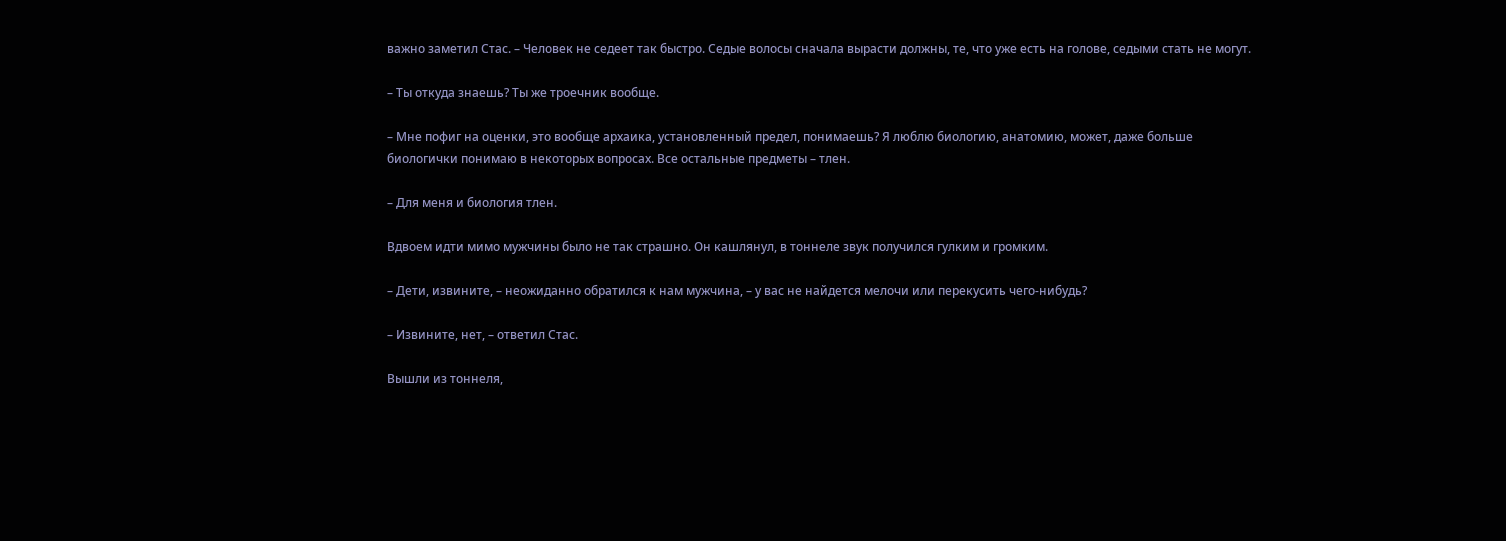важно заметил Стас. – Человек не седеет так быстро. Седые волосы сначала вырасти должны, те, что уже есть на голове, седыми стать не могут.

– Ты откуда знаешь? Ты же троечник вообще.

– Мне пофиг на оценки, это вообще архаика, установленный предел, понимаешь? Я люблю биологию, анатомию, может, даже больше биологички понимаю в некоторых вопросах. Все остальные предметы – тлен.

– Для меня и биология тлен.

Вдвоем идти мимо мужчины было не так страшно. Он кашлянул, в тоннеле звук получился гулким и громким.

– Дети, извините, – неожиданно обратился к нам мужчина, – у вас не найдется мелочи или перекусить чего-нибудь?

– Извините, нет, – ответил Стас.

Вышли из тоннеля,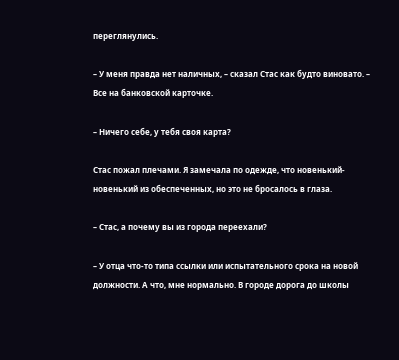переглянулись.

– У меня правда нет наличных, – сказал Стас как будто виновато. – Все на банковской карточке.

– Ничего себе, у тебя своя карта?

Стас пожал плечами. Я замечала по одежде, что новенький-новенький из обеспеченных, но это не бросалось в глаза.

– Стас, а почему вы из города переехали?

– У отца что-то типа ссылки или испытательного срока на новой должности. А что, мне нормально. В городе дорога до школы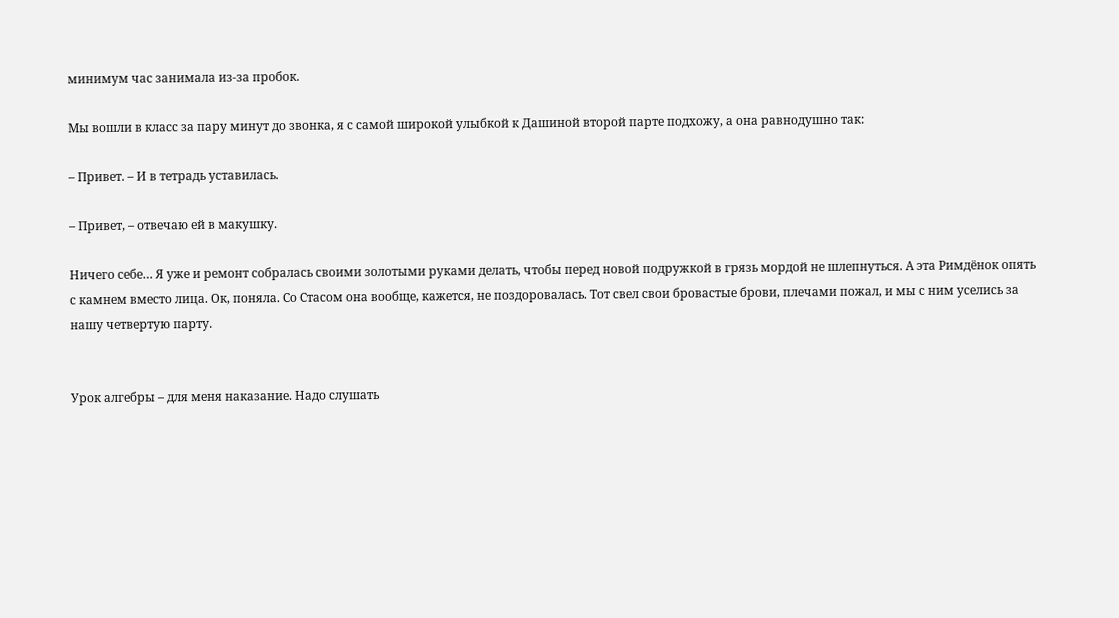минимум час занимала из-за пробок.

Мы вошли в класс за пару минут до звонка, я с самой широкой улыбкой к Дашиной второй парте подхожу, а она равнодушно так:

– Привет. – И в тетрадь уставилась.

– Привет, – отвечаю ей в макушку.

Ничего себе… Я уже и ремонт собралась своими золотыми руками делать, чтобы перед новой подружкой в грязь мордой не шлепнуться. А эта Римдёнок опять с камнем вместо лица. Ок, поняла. Со Стасом она вообще, кажется, не поздоровалась. Тот свел свои бровастые брови, плечами пожал, и мы с ним уселись за нашу четвертую парту.


Урок алгебры – для меня наказание. Надо слушать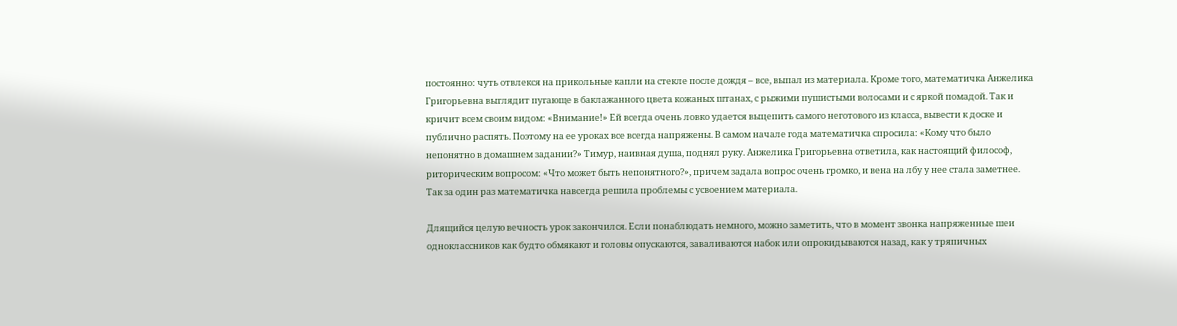постоянно: чуть отвлекся на прикольные капли на стекле после дождя – все, выпал из материала. Кроме того, математичка Анжелика Григорьевна выглядит пугающе в баклажанного цвета кожаных штанах, с рыжими пушистыми волосами и с яркой помадой. Так и кричит всем своим видом: «Внимание!» Ей всегда очень ловко удается выцепить самого неготового из класса, вывести к доске и публично распять. Поэтому на ее уроках все всегда напряжены. В самом начале года математичка спросила: «Кому что было непонятно в домашнем задании?» Тимур, наивная душа, поднял руку. Анжелика Григорьевна ответила, как настоящий философ, риторическим вопросом: «Что может быть непонятного?», причем задала вопрос очень громко, и вена на лбу у нее стала заметнее. Так за один раз математичка навсегда решила проблемы с усвоением материала.

Длящийся целую вечность урок закончился. Если понаблюдать немного, можно заметить, что в момент звонка напряженные шеи одноклассников как будто обмякают и головы опускаются, заваливаются набок или опрокидываются назад, как у тряпичных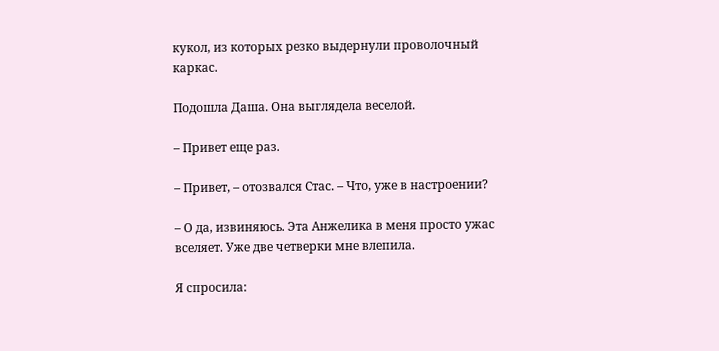кукол, из которых резко выдернули проволочный каркас.

Подошла Даша. Она выглядела веселой.

– Привет еще раз.

– Привет, – отозвался Стас. – Что, уже в настроении?

– О да, извиняюсь. Эта Анжелика в меня просто ужас вселяет. Уже две четверки мне влепила.

Я спросила: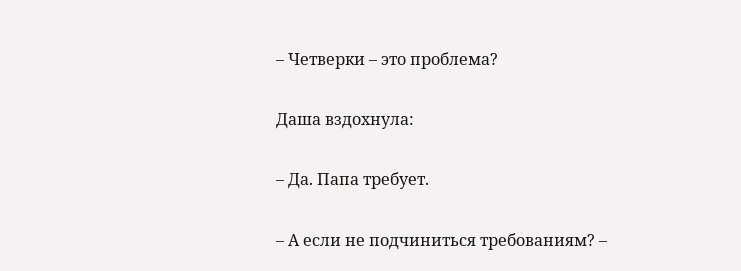– Четверки – это проблема?

Даша вздохнула:

– Да. Папа требует.

– А если не подчиниться требованиям? –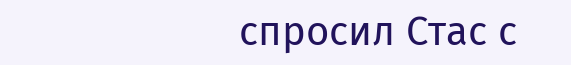спросил Стас с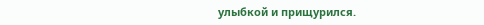улыбкой и прищурился.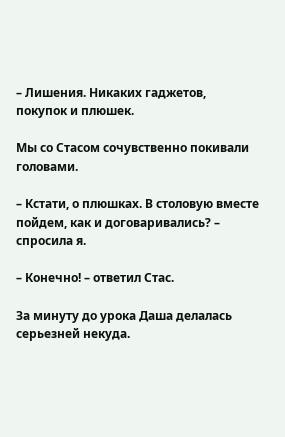– Лишения. Никаких гаджетов, покупок и плюшек.

Мы со Стасом сочувственно покивали головами.

– Кстати, о плюшках. В столовую вместе пойдем, как и договаривались? – спросила я.

– Конечно! – ответил Стас.

За минуту до урока Даша делалась серьезней некуда.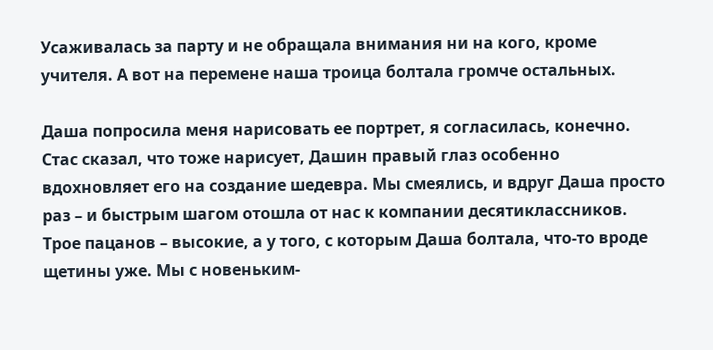Усаживалась за парту и не обращала внимания ни на кого, кроме учителя. А вот на перемене наша троица болтала громче остальных.

Даша попросила меня нарисовать ее портрет, я согласилась, конечно. Стас сказал, что тоже нарисует, Дашин правый глаз особенно вдохновляет его на создание шедевра. Мы смеялись, и вдруг Даша просто раз – и быстрым шагом отошла от нас к компании десятиклассников. Трое пацанов – высокие, а у того, с которым Даша болтала, что-то вроде щетины уже. Мы с новеньким-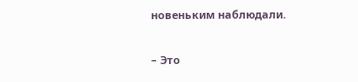новеньким наблюдали.


– Это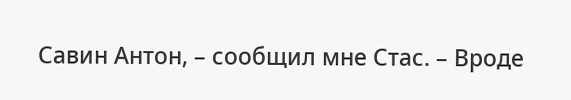Савин Антон, – сообщил мне Стас. – Вроде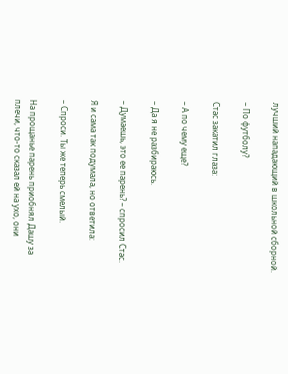лучший нападающий в школьной сборной.

– По футболу?

Стас закатил глаза:

– А по чему еще?

– Да я не разбираюсь.

– Думаешь, это ее парень? – спросил Стас.

Я и сама так подумала, но ответила:

– Спроси. Ты же теперь смелый.

На прощанье парень приобнял Дашу за плечи, что-то сказал ей на ухо, они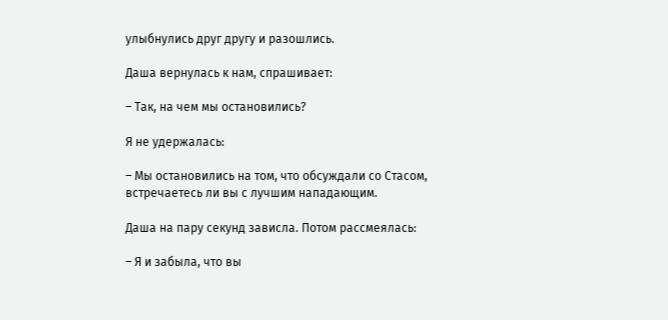улыбнулись друг другу и разошлись.

Даша вернулась к нам, спрашивает:

– Так, на чем мы остановились?

Я не удержалась:

– Мы остановились на том, что обсуждали со Стасом, встречаетесь ли вы с лучшим нападающим.

Даша на пару секунд зависла. Потом рассмеялась:

– Я и забыла, что вы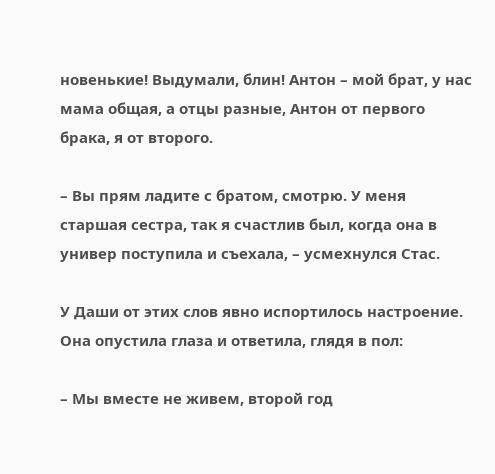новенькие! Выдумали, блин! Антон – мой брат, у нас мама общая, а отцы разные, Антон от первого брака, я от второго.

– Вы прям ладите с братом, смотрю. У меня старшая сестра, так я счастлив был, когда она в универ поступила и съехала, – усмехнулся Стас.

У Даши от этих слов явно испортилось настроение. Она опустила глаза и ответила, глядя в пол:

– Мы вместе не живем, второй год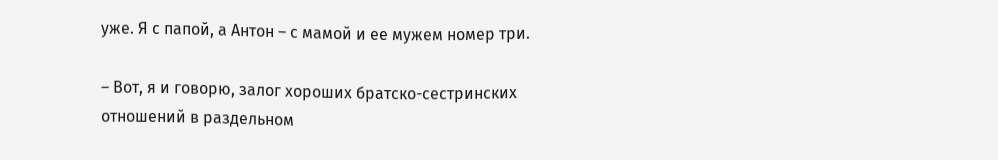уже. Я с папой, а Антон – с мамой и ее мужем номер три.

– Вот, я и говорю, залог хороших братско-сестринских отношений в раздельном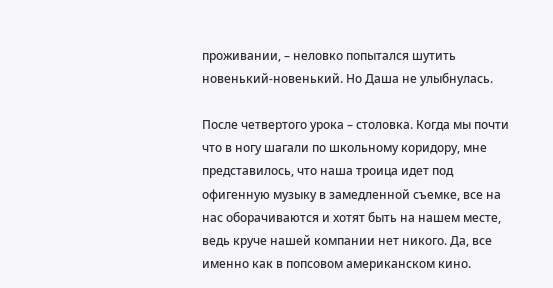проживании, – неловко попытался шутить новенький-новенький. Но Даша не улыбнулась.

После четвертого урока – столовка. Когда мы почти что в ногу шагали по школьному коридору, мне представилось, что наша троица идет под офигенную музыку в замедленной съемке, все на нас оборачиваются и хотят быть на нашем месте, ведь круче нашей компании нет никого. Да, все именно как в попсовом американском кино.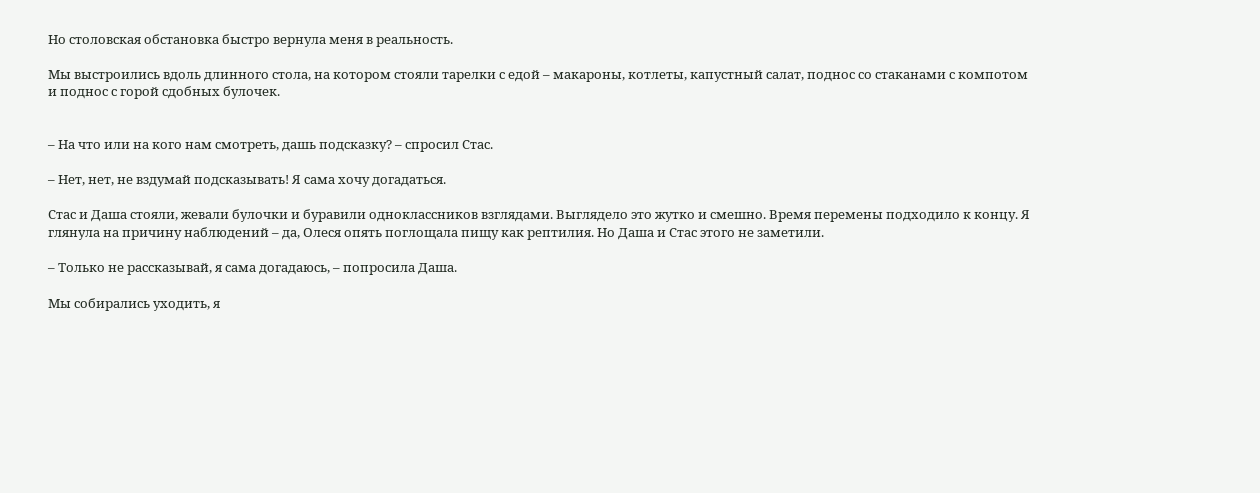Но столовская обстановка быстро вернула меня в реальность.

Мы выстроились вдоль длинного стола, на котором стояли тарелки с едой – макароны, котлеты, капустный салат, поднос со стаканами с компотом и поднос с горой сдобных булочек.


– На что или на кого нам смотреть, дашь подсказку? – спросил Стас.

– Нет, нет, не вздумай подсказывать! Я сама хочу догадаться.

Стас и Даша стояли, жевали булочки и буравили одноклассников взглядами. Выглядело это жутко и смешно. Время перемены подходило к концу. Я глянула на причину наблюдений – да, Олеся опять поглощала пищу как рептилия. Но Даша и Стас этого не заметили.

– Только не рассказывай, я сама догадаюсь, – попросила Даша.

Мы собирались уходить, я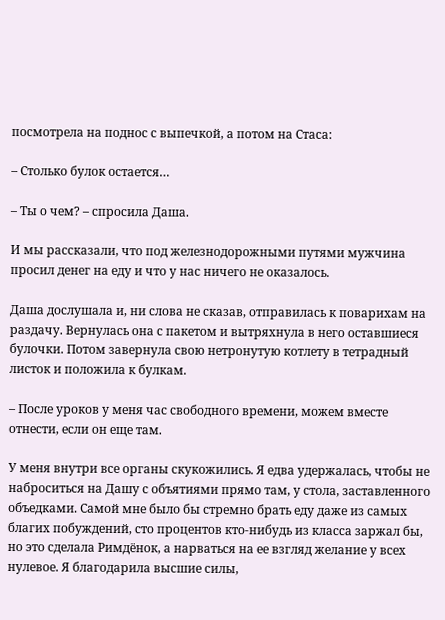посмотрела на поднос с выпечкой, а потом на Стаса:

– Столько булок остается…

– Ты о чем? – спросила Даша.

И мы рассказали, что под железнодорожными путями мужчина просил денег на еду и что у нас ничего не оказалось.

Даша дослушала и, ни слова не сказав, отправилась к поварихам на раздачу. Вернулась она с пакетом и вытряхнула в него оставшиеся булочки. Потом завернула свою нетронутую котлету в тетрадный листок и положила к булкам.

– После уроков у меня час свободного времени, можем вместе отнести, если он еще там.

У меня внутри все органы скукожились. Я едва удержалась, чтобы не наброситься на Дашу с объятиями прямо там, у стола, заставленного объедками. Самой мне было бы стремно брать еду даже из самых благих побуждений, сто процентов кто-нибудь из класса заржал бы, но это сделала Римдёнок, а нарваться на ее взгляд желание у всех нулевое. Я благодарила высшие силы,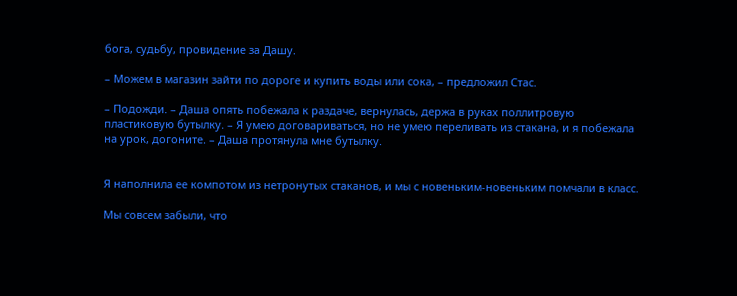бога, судьбу, провидение за Дашу.

– Можем в магазин зайти по дороге и купить воды или сока, – предложил Стас.

– Подожди. – Даша опять побежала к раздаче, вернулась, держа в руках поллитровую пластиковую бутылку. – Я умею договариваться, но не умею переливать из стакана, и я побежала на урок, догоните. – Даша протянула мне бутылку.


Я наполнила ее компотом из нетронутых стаканов, и мы с новеньким-новеньким помчали в класс.

Мы совсем забыли, что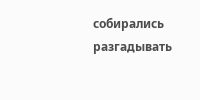собирались разгадывать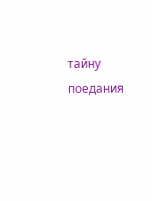тайну поедания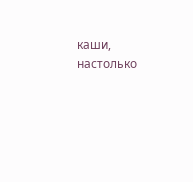каши, настолько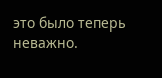это было теперь неважно.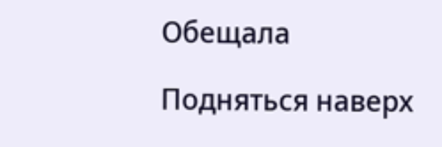Обещала

Подняться наверх